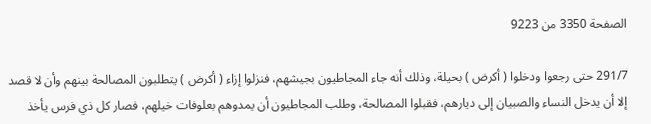الصفحة 3350 من 9223

291/7 حتى رجعوا ودخلوا ( أكرض ) بحيلة، وذلك أنه جاء المجاطيون بجيشهم، فنزلوا إزاء ( أكرض ) يتطلبون المصالحة بينهم وأن لا قصد إلا أن يدخل النساء والصبيان إلى ديارهم، فقبلوا المصالحة، وطلب المجاطيون أن يمدوهم بعلوفات خيلهم، فصار كل ذي فرس يأخذ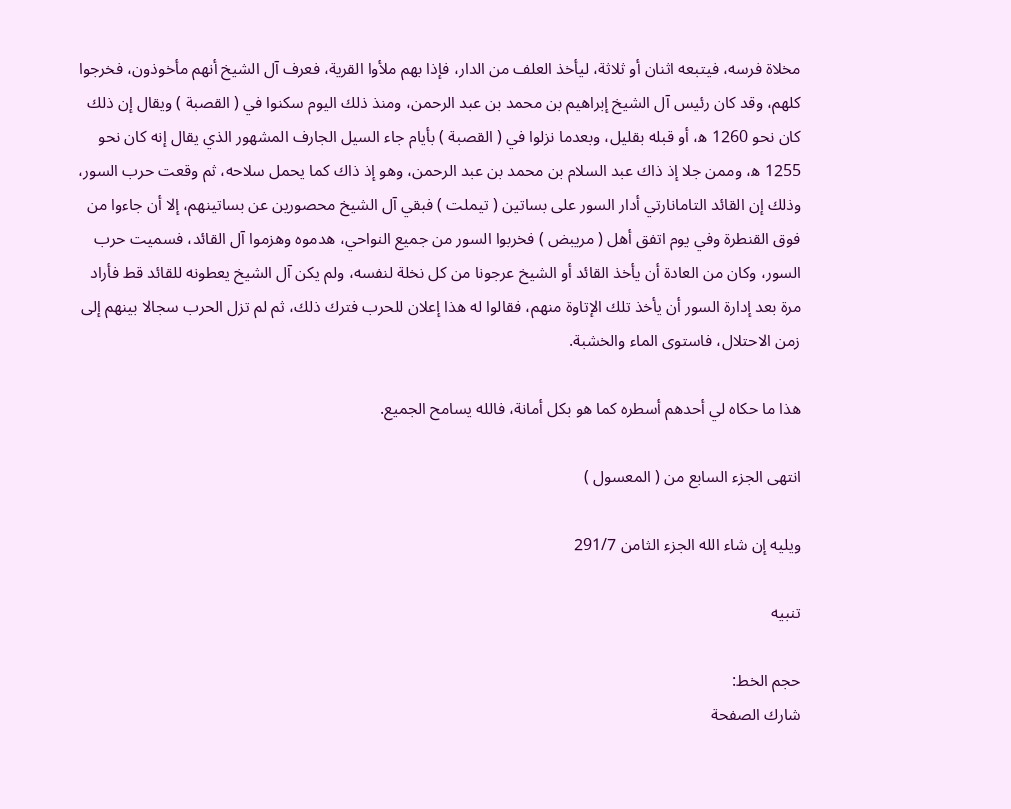مخلاة فرسه، فيتبعه اثنان أو ثلاثة، ليأخذ العلف من الدار، فإذا بهم ملأوا القرية، فعرف آل الشيخ أنهم مأخوذون، فخرجوا كلهم، وقد كان رئيس آل الشيخ إبراهيم بن محمد بن عبد الرحمن، ومنذ ذلك اليوم سكنوا في ( القصبة ) ويقال إن ذلك كان نحو 1260 ه‍، أو قبله بقليل، وبعدما نزلوا في ( القصبة ) بأيام جاء السيل الجارف المشهور الذي يقال إنه كان نحو 1255 ه‍، وممن جلا إذ ذاك عبد السلام بن محمد بن عبد الرحمن، وهو إذ ذاك كما يحمل سلاحه، ثم وقعت حرب السور، وذلك إن القائد التامانارتي أدار السور على بساتين ( تيملت ) فبقي آل الشيخ محصورين عن بساتينهم، إلا أن جاءوا من فوق القنطرة وفي يوم اتفق أهل ( مريبض ) فخربوا السور من جميع النواحي، هدموه وهزموا آل القائد، فسميت حرب السور، وكان من العادة أن يأخذ القائد أو الشيخ عرجونا من كل نخلة لنفسه، ولم يكن آل الشيخ يعطونه للقائد قط فأراد مرة بعد إدارة السور أن يأخذ تلك الإتاوة منهم، فقالوا له هذا إعلان للحرب فترك ذلك، ثم لم تزل الحرب سجالا بينهم إلى زمن الاحتلال، فاستوى الماء والخشبة.

هذا ما حكاه لي أحدهم أسطره كما هو بكل أمانة، فالله يسامح الجميع.

انتهى الجزء السابع من ( المعسول )

ويليه إن شاء الله الجزء الثامن 291/7

تنبيه

حجم الخط:
شارك الصفحة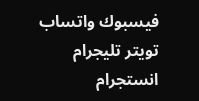فيسبوك واتساب تويتر تليجرام انستجرام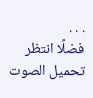. . .
فضلًا انتظر تحميل الصوت